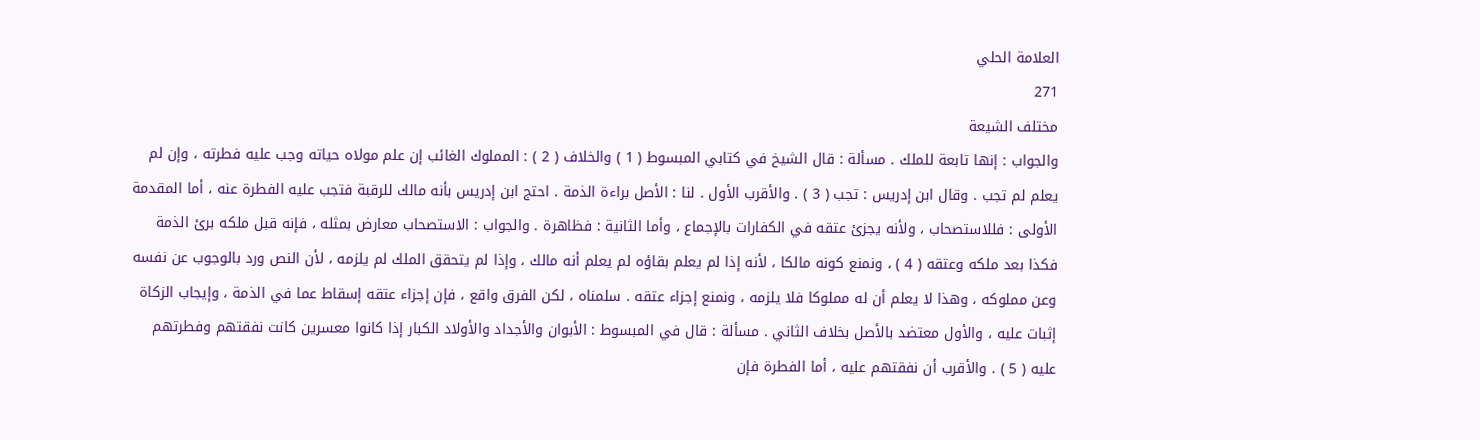العلامة الحلي
271
مختلف الشيعة
والجواب : إنها تابعة للملك . مسألة : قال الشيخ في كتابي المبسوط ( 1 ) والخلاف ( 2 ) : المملوك الغائب إن علم مولاه حياته وجب عليه فطرته ، وإن لم يعلم لم تجب . وقال ابن إدريس : تجب ( 3 ) . والأقرب الأول . لنا : الأصل براءة الذمة . احتج ابن إدريس بأنه مالك للرقبة فتجب عليه الفطرة عنه ، أما المقدمة الأولى : فللاستصحاب ، ولأنه يجزئ عتقه في الكفارات بالإجماع ، وأما الثانية : فظاهرة . والجواب : الاستصحاب معارض بمثله ، فإنه قبل ملكه برئ الذمة فكذا بعد ملكه وعتقه ( 4 ) ، ونمنع كونه مالكا ، لأنه إذا لم يعلم بقاؤه لم يعلم أنه مالك ، وإذا لم يتحقق الملك لم يلزمه ، لأن النص ورد بالوجوب عن نفسه وعن مملوكه ، وهذا لا يعلم أن له مملوكا فلا يلزمه ، ونمنع إجزاء عتقه . سلمناه ، لكن الفرق واقع ، فإن إجزاء عتقه إسقاط عما في الذمة ، وإيجاب الزكاة إثبات عليه ، والأول معتضد بالأصل بخلاف الثاني . مسألة : قال في المبسوط : الأبوان والأجداد والأولاد الكبار إذا كانوا معسرين كانت نفقتهم وفطرتهم عليه ( 5 ) . والأقرب أن نفقتهم عليه ، أما الفطرة فإن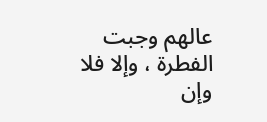عالهم وجبت الفطرة ، وإلا فلا وإن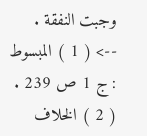وجبت النفقة .
--> ( 1 ) المبسوط : ج 1 ص 239 . ( 2 ) الخلاف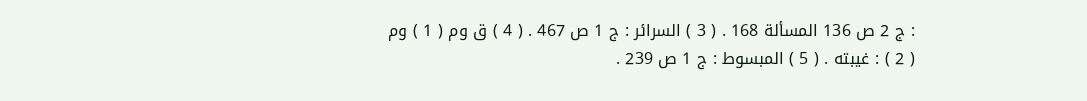: ج 2 ص 136 المسألة 168 . ( 3 ) السرائر : ج 1 ص 467 . ( 4 ) ق وم ( 1 ) وم ( 2 ) : غيبته . ( 5 ) المبسوط : ج 1 ص 239 .